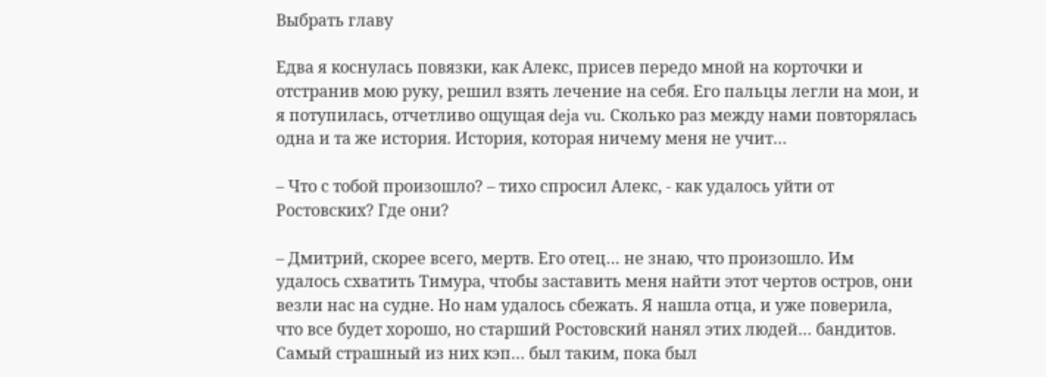Выбрать главу

Едва я коснулась повязки, как Алекс, присев передо мной на корточки и отстранив мою руку, решил взять лечение на себя. Его пальцы легли на мои, и я потупилась, отчетливо ощущая deja vu. Сколько раз между нами повторялась одна и та же история. История, которая ничему меня не учит…

– Что с тобой произошло? – тихо спросил Алекс, - как удалось уйти от Ростовских? Где они?

– Дмитрий, скорее всего, мертв. Его отец… не знаю, что произошло. Им удалось схватить Тимура, чтобы заставить меня найти этот чертов остров, они везли нас на судне. Но нам удалось сбежать. Я нашла отца, и уже поверила, что все будет хорошо, но старший Ростовский нанял этих людей… бандитов. Самый страшный из них кэп… был таким, пока был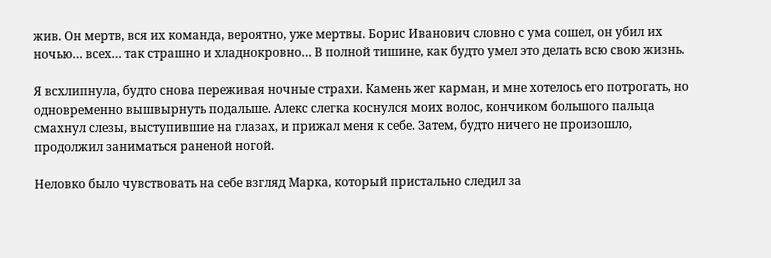жив. Он мертв, вся их команда, вероятно, уже мертвы. Борис Иванович словно с ума сошел, он убил их ночью… всех… так страшно и хладнокровно… В полной тишине, как будто умел это делать всю свою жизнь.

Я всхлипнула, будто снова переживая ночные страхи. Камень жег карман, и мне хотелось его потрогать, но одновременно вышвырнуть подальше. Алекс слегка коснулся моих волос, кончиком большого пальца смахнул слезы, выступившие на глазах, и прижал меня к себе. Затем, будто ничего не произошло, продолжил заниматься раненой ногой.

Неловко было чувствовать на себе взгляд Марка, который пристально следил за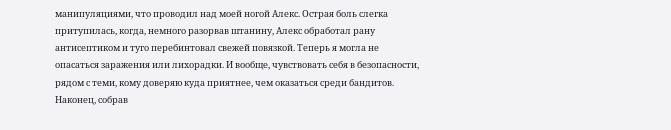манипуляциями, что проводил над моей ногой Алекс. Острая боль слегка притупилась, когда, немного разорвав штанину, Алекс обработал рану антисептиком и туго перебинтовал свежей повязкой. Теперь я могла не опасаться заражения или лихорадки. И вообще, чувствовать себя в безопасности, рядом с теми, кому доверяю куда приятнее, чем оказаться среди бандитов. Наконец, собрав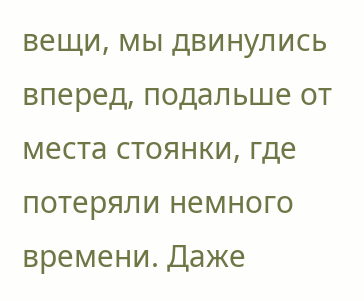вещи, мы двинулись вперед, подальше от места стоянки, где потеряли немного времени. Даже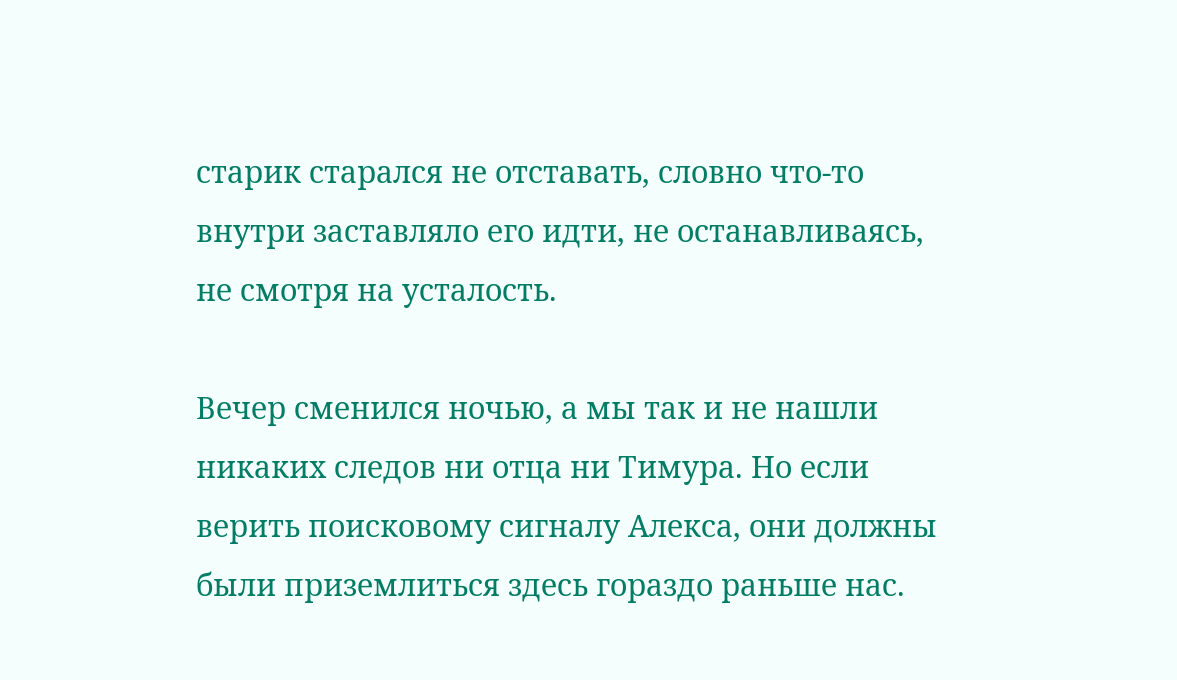старик старался не отставать, словно что-то внутри заставляло его идти, не останавливаясь, не смотря на усталость.

Вечер сменился ночью, а мы так и не нашли никаких следов ни отца ни Тимура. Но если верить поисковому сигналу Алекса, они должны были приземлиться здесь гораздо раньше нас.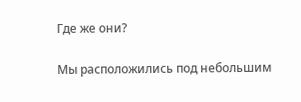Где же они?

Мы расположились под небольшим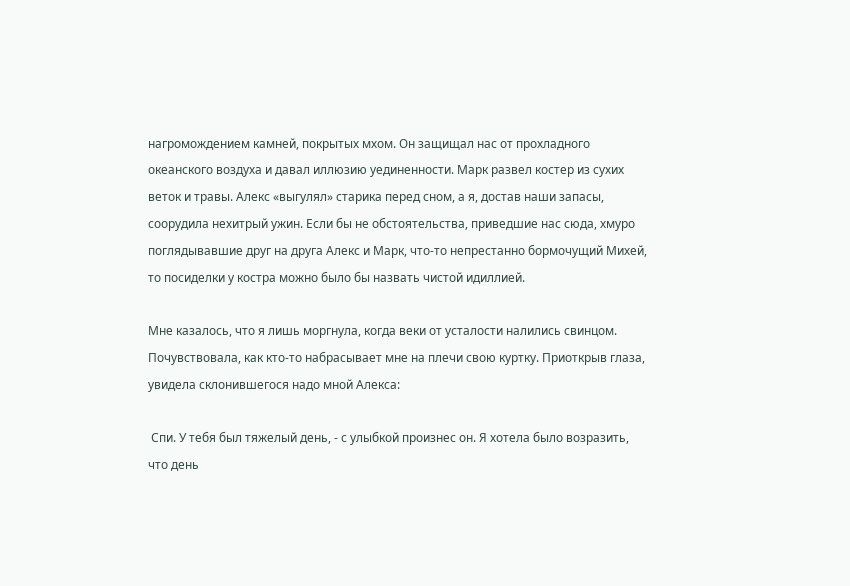нагромождением камней, покрытых мхом. Он защищал нас от прохладного океанского воздуха и давал иллюзию уединенности. Марк развел костер из сухих веток и травы. Алекс «выгулял» старика перед сном, а я, достав наши запасы, соорудила нехитрый ужин. Если бы не обстоятельства, приведшие нас сюда, хмуро поглядывавшие друг на друга Алекс и Марк, что-то непрестанно бормочущий Михей, то посиделки у костра можно было бы назвать чистой идиллией.

Мне казалось, что я лишь моргнула, когда веки от усталости налились свинцом. Почувствовала, как кто-то набрасывает мне на плечи свою куртку. Приоткрыв глаза, увидела склонившегося надо мной Алекса:

 Спи. У тебя был тяжелый день, - с улыбкой произнес он. Я хотела было возразить, что день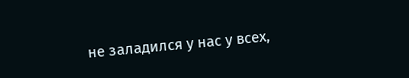не заладился у нас у всех,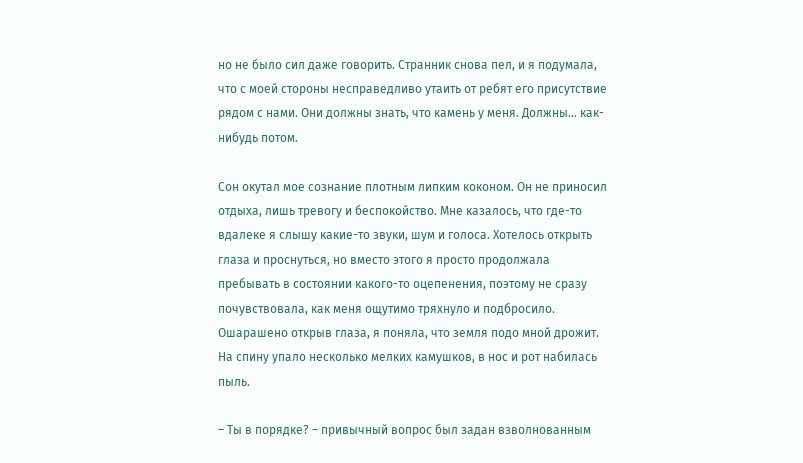но не было сил даже говорить. Странник снова пел, и я подумала, что с моей стороны несправедливо утаить от ребят его присутствие рядом с нами. Они должны знать, что камень у меня. Должны… как-нибудь потом.

Сон окутал мое сознание плотным липким коконом. Он не приносил отдыха, лишь тревогу и беспокойство. Мне казалось, что где-то вдалеке я слышу какие-то звуки, шум и голоса. Хотелось открыть глаза и проснуться, но вместо этого я просто продолжала пребывать в состоянии какого-то оцепенения, поэтому не сразу почувствовала, как меня ощутимо тряхнуло и подбросило. Ошарашено открыв глаза, я поняла, что земля подо мной дрожит. На спину упало несколько мелких камушков, в нос и рот набилась пыль.

– Ты в порядке? – привычный вопрос был задан взволнованным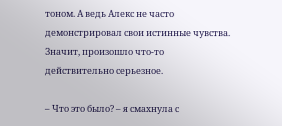тоном. А ведь Алекс не часто демонстрировал свои истинные чувства. Значит, произошло что-то действительно серьезное.

– Что это было? – я смахнула с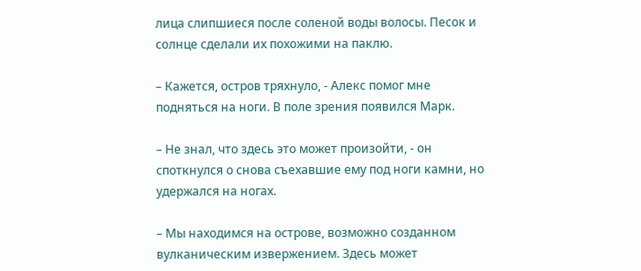лица слипшиеся после соленой воды волосы. Песок и солнце сделали их похожими на паклю.

– Кажется, остров тряхнуло, - Алекс помог мне подняться на ноги. В поле зрения появился Марк.

– Не знал, что здесь это может произойти, - он споткнулся о снова съехавшие ему под ноги камни, но удержался на ногах.

– Мы находимся на острове, возможно созданном вулканическим извержением. Здесь может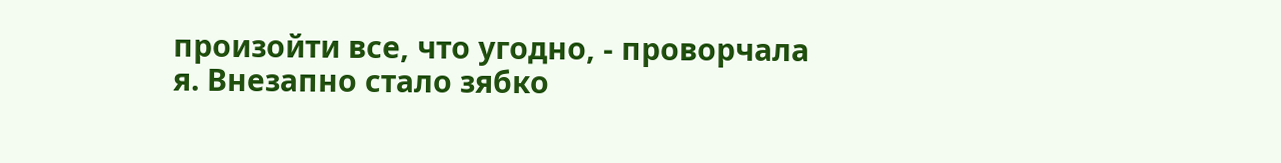произойти все, что угодно, - проворчала я. Внезапно стало зябко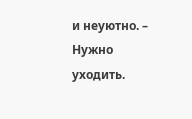и неуютно. – Нужно уходить.